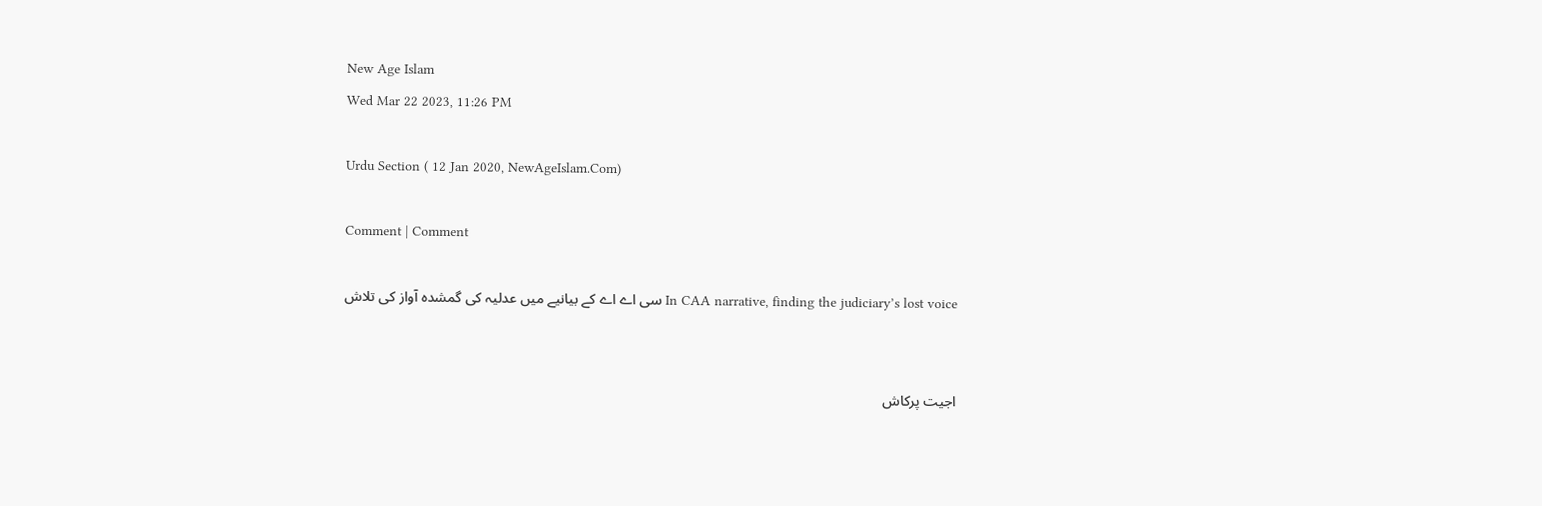New Age Islam
Wed Mar 22 2023, 11:26 PM

Urdu Section ( 12 Jan 2020, NewAgeIslam.Com)

Comment | Comment

In CAA narrative, finding the judiciary’s lost voice سی اے اے کے بیانیے میں عدلیہ کی گمشدہ آواز کی تلاش


اجیت پرکاش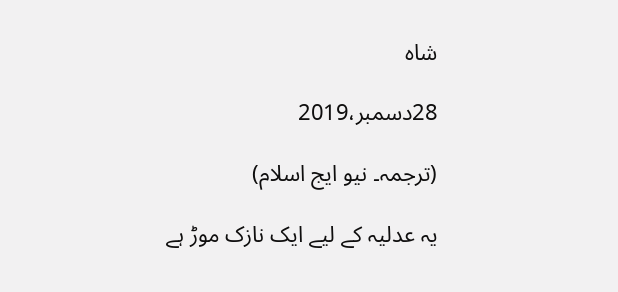شاہ

28دسمبر،2019

(ترجمہ۔ نیو ایج اسلام)

یہ عدلیہ کے لیے ایک نازک موڑ ہے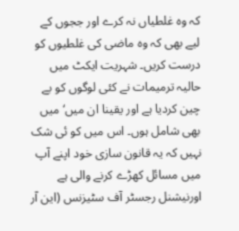کہ وہ غلطیاں نہ کرے اور ججوں کے لیے بھی کہ وہ ماضی کی غلطیوں کو درست کریں۔ شہریت ایکٹ میں حالیہ ترمیمات نے کئی لوگوں کو بے چین کردیا ہے اور یقینا ان میں‘ میں بھی شامل ہوں۔ اس میں کو ئی شک نہیں کہ یہ قانون سازی خود اپنے آپ میں مسائل کھڑے کرنے والی ہے اورنیشنل رجسٹر آف سٹیزنس (این آر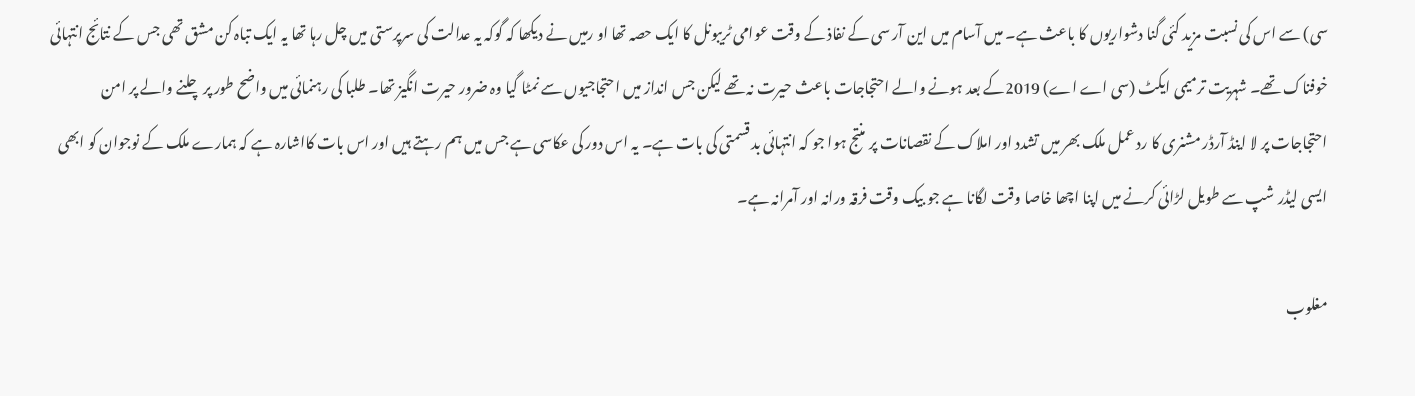سی) سے اس کی نسبت مزید کئی گنا دشواریوں کا باعث ہے۔ میں آسام میں این آر سی کے نفاذ کے وقت عوامی ٹریبونل کا ایک حصہ تھا او رمیں نے دیکھا کہ گوکہ یہ عدالت کی سرپرستی میں چل رہا تھا یہ ایک تباہ کن مشق تھی جس کے نتائج انتہائی خوفناک تھے۔ شہریت ترمیمی ایکٹ (سی اے اے) 2019کے بعد ہونے والے احتجاجات باعث حیرت نہ تھے لیکن جس انداز میں احتجاجیوں سے نمٹا گیا وہ ضرور حیرت انگیز تھا۔ طلبا کی رہنمائی میں واضح طور پر چلنے والے پر امن احتجاجات پر لا اینڈ آرڈر مشنری کا رد عمل ملک بھر میں تشدد اور املاک کے نقصانات پر منتج ہوا جو کہ انتہائی بد قسمتی کی بات ہے۔ یہ اس دور کی عکاسی ہے جس میں ہم رہتے ہیں اور اس بات کااشارہ ہے کہ ہمارے ملک کے نوجوان کو ابھی ایسی لیڈر شپ سے طویل لڑائی کرنے میں اپنا اچھا خاصا وقت لگانا ہے جو بیک وقت فرقہ ورانہ اور آمرانہ ہے۔

مغلوب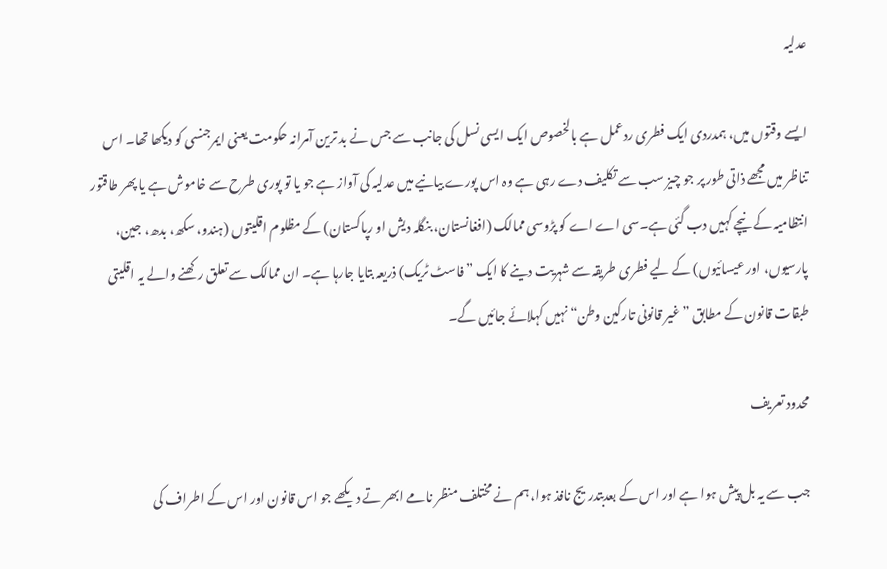عدلیہ

ایسے وقتوں میں، ہمدردی ایک فطری ردعمل ہے بالخصوص ایک ایسی نسل کی جانب سے جس نے بد ترین آمرانہ حکومت یعنی ایمرجنسی کو دیکھا تھا۔ اس تناظر میں مجھے ذاتی طور پر جو چیز سب سے تکلیف دے رہی ہے وہ اس پورے بیانیے میں عدلیہ کی آواز ہے جو یا تو پوری طرح سے خاموش ہے یا پھر طاقتور انتظامیہ کے نیچے کہیں دب گئی ہے۔سی اے اے کو پڑوسی ممالک (افغانستان، بنگلہ دیش او رپاکستان) کے مظلوم اقلیتوں (ہندو، سکھ، بدھ، جین، پارسیوں، اور عیسائیوں) کے لیے فطری طریقہ سے شہریت دینے کا ایک ”فاسٹ ٹریک) ذریعہ بتایا جارہا ہے۔ ان ممالک سے تعلق رکھنے والے یہ اقلیتی طبقات قانون کے مطابق ”غیر قانونی تارکین وطن“ نہیں کہلائے جائیں گے۔

محدود تعریف

جب سے یہ بل پیش ہوا ہے اور اس کے بعدبتدریج نافذ ہوا، ہم نے مختلف منظر نامے ابھر تے دیکھے جو اس قانون اور اس کے اطراف کی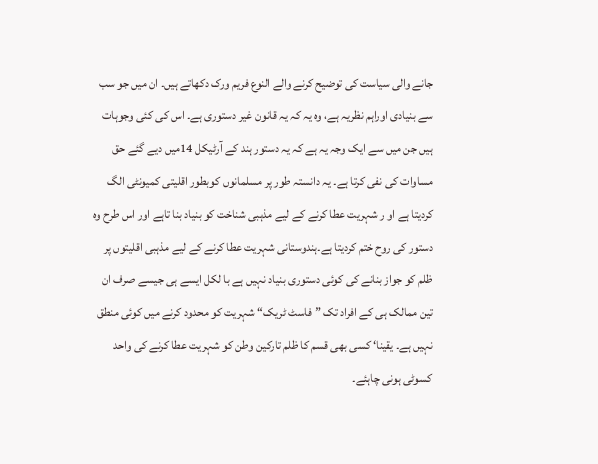جانے والی سیاست کی توضیح کرنے والے النوع فریم ورک دکھاتے ہیں۔ ان میں جو سب سے بنیادی اوراہم نظریہ ہے، وہ یہ کہ یہ قانون غیر دستوری ہے۔ اس کی کئی وجوہات ہیں جن میں سے ایک وجہ یہ ہے کہ یہ دستور ہند کے آرٹیکل 14میں دیے گئے حق مساوات کی نفی کرتا ہے۔ یہ دانستہ طور پر مسلمانوں کوبطور اقلیتی کمیونٹی الگ کردیتا ہے او ر شہریت عطا کرنے کے لیے مذہبی شناخت کو بنیاد بنا تاہے اور اس طرح وہ دستور کی روح ختم کردیتا ہے۔ہندوستانی شہریت عطا کرنے کے لیے مذہبی اقلیتوں پر ظلم کو جواز بنانے کی کوئی دستوری بنیاد نہیں ہے با لکل ایسے ہی جیسے صرف ان تین ممالک ہی کے افراد تک ”فاسٹ ٹریک“ شہریت کو محدود کرنے میں کوئی منطق نہیں ہے۔ یقینا‘ کسی بھی قسم کا ظلم تارکین وطن کو شہریت عطا کرنے کی واحد کسوٹی ہونی چاہئے۔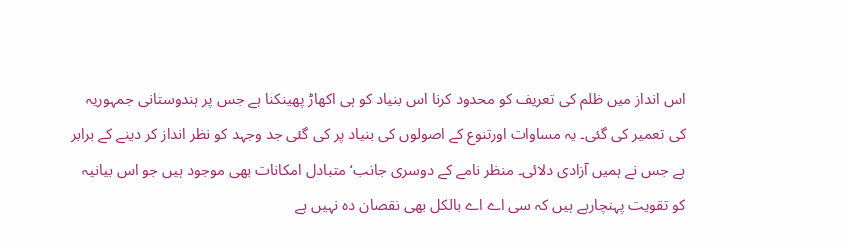اس انداز میں ظلم کی تعریف کو محدود کرنا اس بنیاد کو ہی اکھاڑ پھینکنا ہے جس پر ہندوستانی جمہوریہ کی تعمیر کی گئی۔ یہ مساوات اورتنوع کے اصولوں کی بنیاد پر کی گئی جد وجہد کو نظر انداز کر دینے کے برابر ہے جس نے ہمیں آزادی دلائی۔ منظر نامے کے دوسری جانب‘ متبادل امکانات بھی موجود ہیں جو اس بیانیہ کو تقویت پہنچارہے ہیں کہ سی اے اے بالکل بھی نقصان دہ نہیں ہے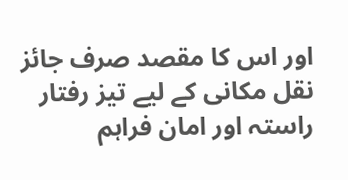اور اس کا مقصد صرف جائز نقل مکانی کے لیے تیز رفتار راستہ اور امان فراہم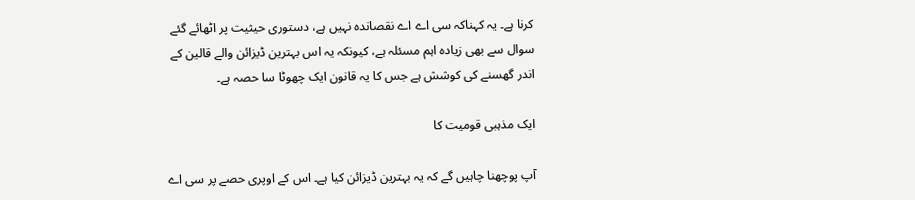کرنا ہے۔ یہ کہناکہ سی اے اے نقصاندہ نہیں ہے، دستوری حیثیت پر اٹھائے گئے سوال سے بھی زیادہ اہم مسئلہ ہے، کیونکہ یہ اس بہترین ڈیزائن والے قالین کے اندر گھسنے کی کوشش ہے جس کا یہ قانون ایک چھوٹا سا حصہ ہے۔

ایک مذہبی قومیت کا

آپ پوچھنا چاہیں گے کہ یہ بہترین ڈیزائن کیا ہے۔ اس کے اوپری حصے پر سی اے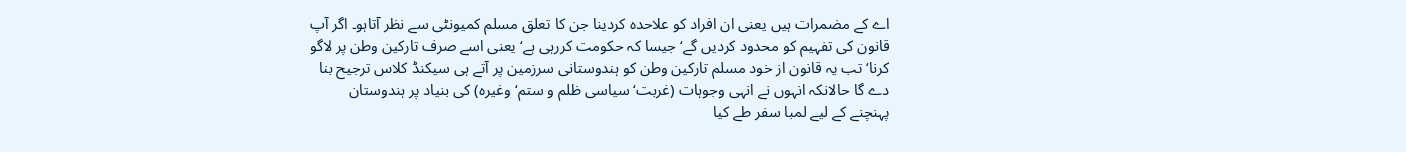اے کے مضمرات ہیں یعنی ان افراد کو علاحدہ کردینا جن کا تعلق مسلم کمیونٹی سے نظر آتاہو۔ اگر آپ قانون کی تفہیم کو محدود کردیں گے‘ جیسا کہ حکومت کررہی ہے‘ یعنی اسے صرف تارکین وطن پر لاگو کرنا‘ تب یہ قانون از خود مسلم تارکین وطن کو ہندوستانی سرزمین پر آتے ہی سیکنڈ کلاس ترجیح بنا دے گا حالانکہ انہوں نے انہی وجوہات (غربت‘ سیاسی ظلم و ستم‘ وغیرہ) کی بنیاد پر ہندوستان پہنچنے کے لیے لمبا سفر طے کیا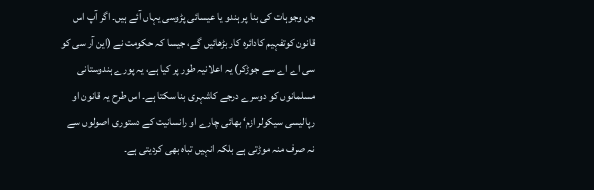جن وجوہات کی بنا پر ہندو یا عیسائی پڑوسی یہاں آئے ہیں۔ اگر آپ اس قانون کوتفہیم کادائرہ کار بڑھائیں گے، جیسا کہ حکومت نے (این آر سی کو سی اے اے سے جوڑکر) یہ اعلانیہ طور پر کیا ہے، یہ پورے ہندوستانی مسلمانوں کو دوسرے درجے کاشہری بنا سکتا ہے۔ اس طرح یہ قانون او رپالیسی سیکولر ازم‘ بھائی چارے او رانسانیت کے دستوری اصولوں سے نہ صرف منہ موڑتی ہے بلکہ انہیں تباہ بھی کردیتی ہے۔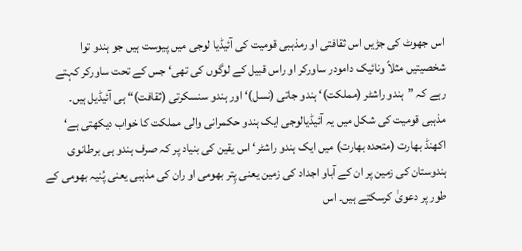اس جھوٹ کی جڑیں اس ثقافتی او رمذہبی قومیت کی آئیڈیا لوجی میں پیوست ہیں جو ہندو توا شخصیتیں مثلاً ونائیک دامودر ساورکر او راس قبیل کے لوگوں کی تھی‘ جس کے تحت ساورکر کہتے رہے کہ ”ہندو راشٹر (مملکت)‘ ہندو جاتی (نسل)‘ اور ہندو سنسکرتی (ثقافت)“ ہی آئیڈیل ہیں۔ مذہبی قومیت کی شکل میں یہ آئیڈیالوجی ایک ہندو حکمرانی والی مملکت کا خواب دیکھتی ہے‘ اکھنڈ بھارت (متحدہ بھارت) میں ایک ہندو راشٹر‘ اس یقین کی بنیاد پر کہ صرف ہندو ہی برطانوی ہندوستان کی زمین پر ان کے آباو اجداد کی زمین یعنی پِتر بھومی او ران کی مذہبی یعنی پُنیہ بھومی کے طور پر دعویٰ کرسکتے ہیں۔ اس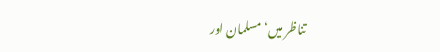تناظر میں‘ مسلمان اور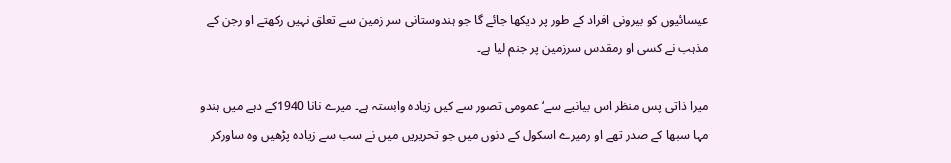عیسائیوں کو بیرونی افراد کے طور پر دیکھا جائے گا جو ہندوستانی سر زمین سے تعلق نہیں رکھتے او رجن کے مذہب نے کسی او رمقدس سرزمین پر جنم لیا ہے۔

میرا ذاتی پس منظر اس بیانیے سے‘ عمومی تصور سے کیں زیادہ وابستہ ہے۔ میرے نانا 1940کے دہے میں ہندو مہا سبھا کے صدر تھے او رمیرے اسکول کے دنوں میں جو تحریریں میں نے سب سے زیادہ پڑھیں وہ ساورکر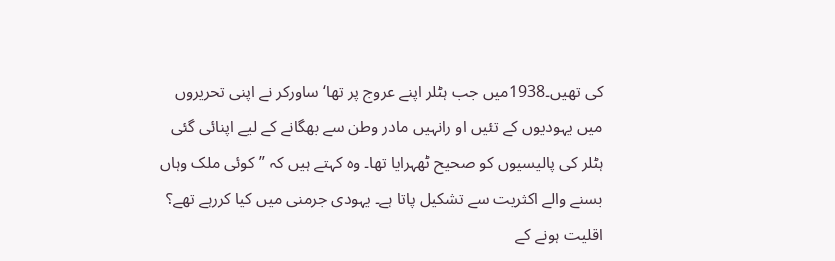کی تھیں۔1938میں جب ہٹلر اپنے عروج پر تھا‘ ساورکر نے اپنی تحریروں میں یہودیوں کے تئیں او رانہیں مادر وطن سے بھگانے کے لیے اپنائی گئی ہٹلر کی پالیسیوں کو صحیح ٹھہرایا تھا۔ وہ کہتے ہیں کہ ”کوئی ملک وہاں بسنے والے اکثریت سے تشکیل پاتا ہے۔ یہودی جرمنی میں کیا کررہے تھے؟ اقلیت ہونے کے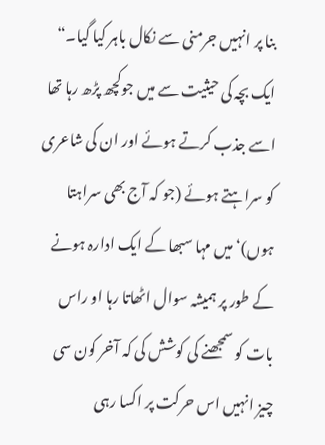بنا پر انہیں جرمنی سے نکال باہر کیا گیا۔“ ایک بچہ کی حیثیت سے میں جوکچھ پڑھ رہا تھا اسے جذب کرتے ہوئے اور ان کی شاعری کو سراہتے ہوئے (جو کہ آج بھی سراہتا ہوں)‘ میں مہا سبھا کے ایک ادارہ ہونے کے طور پر ہمیشہ سوال اٹھاتا رہا او راس بات کو سمجھنے کی کوشش کی کہ آخر کون سی چیز انہیں اس حرکت پر اکسا رہی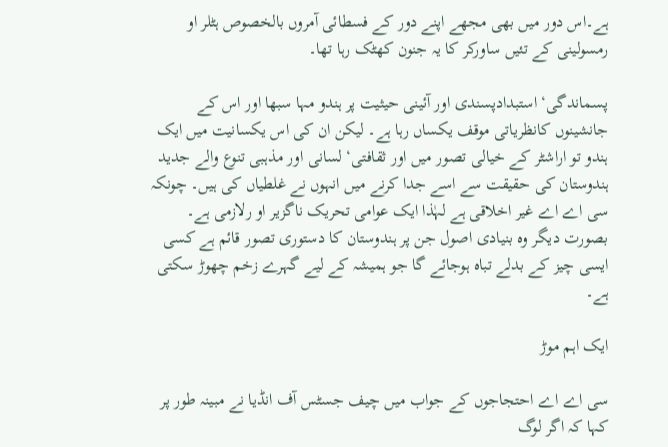ہے۔اس دور میں بھی مجھے اپنے دور کے فسطائی آمروں بالخصوص ہٹلر او رمسولینی کے تئیں ساورکر کا یہ جنون کھٹک رہا تھا۔

پسماندگی‘ استبدادپسندی اور آئینی حیثیت پر ہندو مہا سبھا اور اس کے جانشینوں کانظریاتی موقف یکساں رہا ہے۔ لیکن ان کی اس یکسانیت میں ایک ہندو تو اراشٹر کے خیالی تصور میں اور ثقافتی‘ لسانی اور مذہبی تنوع والے جدید ہندوستان کی حقیقت سے اسے جدا کرنے میں انہوں نے غلطیاں کی ہیں۔ چونکہ سی اے اے غیر اخلاقی ہے لہٰذا ایک عوامی تحریک ناگزیر او رلازمی ہے۔ بصورت دیگر وہ بنیادی اصول جن پر ہندوستان کا دستوری تصور قائم ہے کسی ایسی چیز کے بدلے تباہ ہوجائے گا جو ہمیشہ کے لیے گہرے زخم چھوڑ سکتی ہے۔

ایک اہم موڑ

سی اے اے احتجاجوں کے جواب میں چیف جسٹس آف انڈیا نے مبینہ طور پر کہا کہ اگر لوگ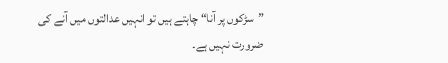”سڑکوں پر آنا“ چاہتے ہیں تو انہیں عدالتوں میں آنے کی ضرورت نہیں ہے۔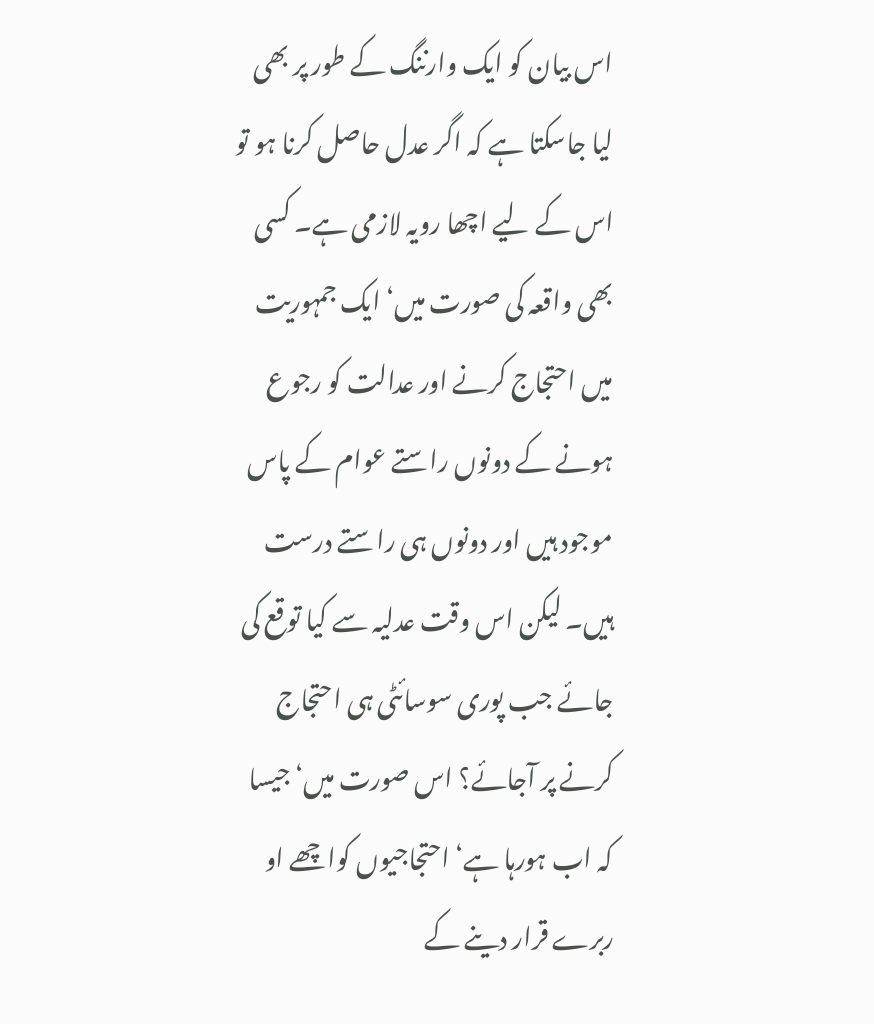اس بیان کو ایک وارننگ کے طور پر بھی لیا جاسکتا ہے کہ اگر عدل حاصل کرنا ہو تو اس کے لیے اچھا رویہ لازمی ہے۔ کسی بھی واقعہ کی صورت میں‘ ایک جمہوریت میں احتجاج کرنے اور عدالت کو رجوع ہونے کے دونوں راستے عوام کے پاس موجود ہیں اور دونوں ہی راستے درست ہیں۔ لیکن اس وقت عدلیہ سے کیا توقع کی جائے جب پوری سوسائٹی ہی احتجاج کرنے پر آجائے؟ اس صورت میں‘ جیسا کہ اب ہورہا ہے‘ احتجاجیوں کواچھے او ربرے قرار دینے کے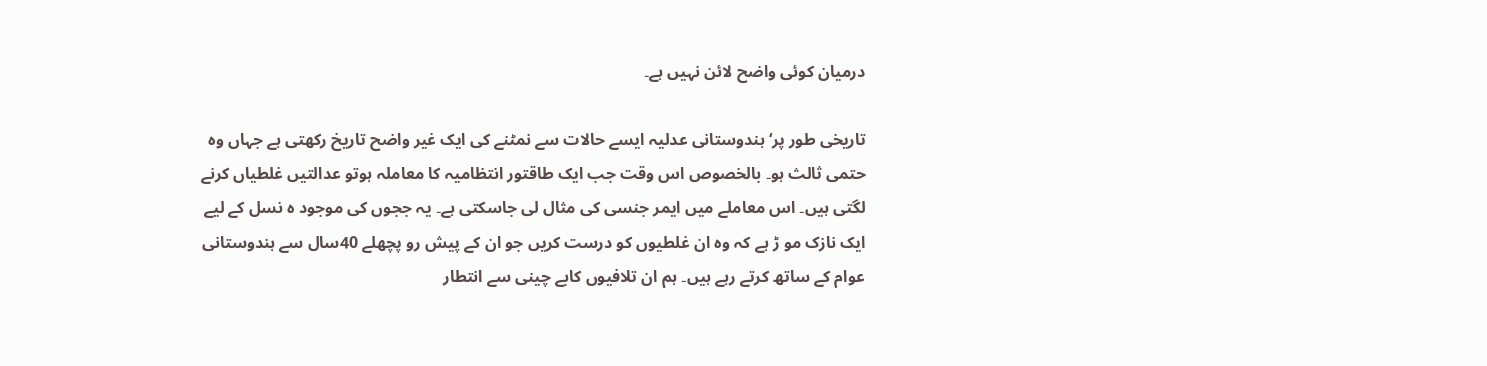درمیان کوئی واضح لائن نہیں ہے۔

تاریخی طور پر‘ ہندوستانی عدلیہ ایسے حالات سے نمٹنے کی ایک غیر واضح تاریخ رکھتی ہے جہاں وہ حتمی ثالث ہو۔ بالخصوص اس وقت جب ایک طاقتور انتظامیہ کا معاملہ ہوتو عدالتیں غلطیاں کرنے لگتی ہیں۔ اس معاملے میں ایمر جنسی کی مثال لی جاسکتی ہے۔ یہ ججوں کی موجود ہ نسل کے لیے ایک نازک مو ڑ ہے کہ وہ ان غلطیوں کو درست کریں جو ان کے پیش رو پچھلے 40سال سے ہندوستانی عوام کے ساتھ کرتے رہے ہیں۔ ہم ان تلافیوں کابے چینی سے انتطار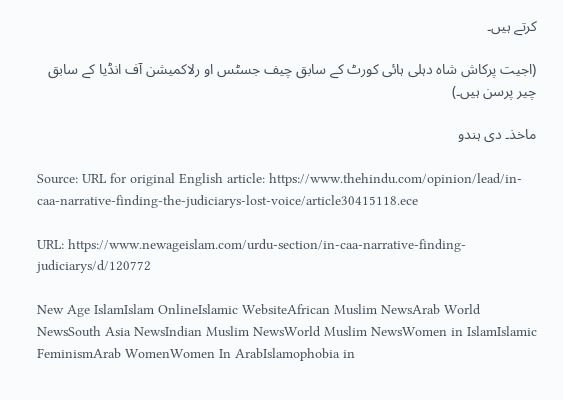کرتے ہیں۔

(اجیت پرکاش شاہ دہلی ہائی کورٹ کے سابق چیف جسٹس او رلاکمیشن آف انڈیا کے سابق چیر پرسن ہیں۔)

ماخذ۔ دی ہندو

Source: URL for original English article: https://www.thehindu.com/opinion/lead/in-caa-narrative-finding-the-judiciarys-lost-voice/article30415118.ece

URL: https://www.newageislam.com/urdu-section/in-caa-narrative-finding-judiciarys/d/120772

New Age IslamIslam OnlineIslamic WebsiteAfrican Muslim NewsArab World NewsSouth Asia NewsIndian Muslim NewsWorld Muslim NewsWomen in IslamIslamic FeminismArab WomenWomen In ArabIslamophobia in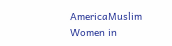AmericaMuslim Women in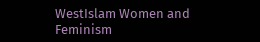WestIslam Women and Feminism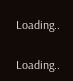Loading..

Loading..